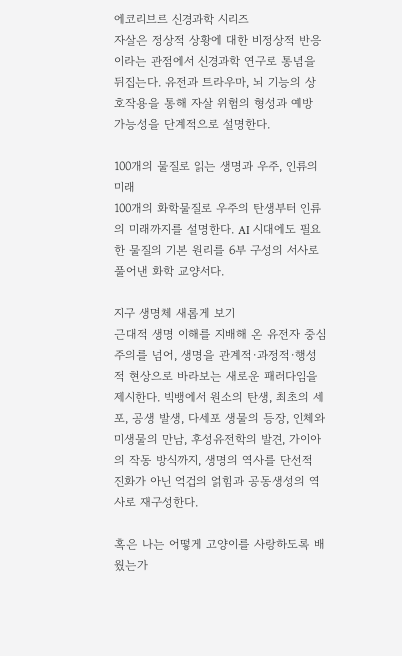에코리브르 신경과학 시리즈
자살은 정상적 상황에 대한 비정상적 반응이라는 관점에서 신경과학 연구로 통념을 뒤집는다. 유전과 트라우마, 뇌 기능의 상호작용을 통해 자살 위험의 형성과 예방 가능성을 단계적으로 설명한다.

100개의 물질로 읽는 생명과 우주, 인류의 미래
100개의 화학물질로 우주의 탄생부터 인류의 미래까지를 설명한다. AI 시대에도 필요한 물질의 기본 원리를 6부 구성의 서사로 풀어낸 화학 교양서다.

지구 생명체 새롭게 보기
근대적 생명 이해를 지배해 온 유전자 중심주의를 넘어, 생명을 관계적·과정적·행성적 현상으로 바라보는 새로운 패러다임을 제시한다. 빅뱅에서 원소의 탄생, 최초의 세포, 공생 발생, 다세포 생물의 등장, 인체와 미생물의 만남, 후성유전학의 발견, 가이아의 작동 방식까지, 생명의 역사를 단선적 진화가 아닌 억겁의 얽힘과 공동생성의 역사로 재구성한다.

혹은 나는 어떻게 고양이를 사랑하도록 배웠는가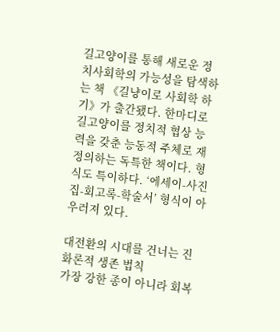길고양이를 통해 새로운 정치사회학의 가능성을 탐색하는 책 《길냥이로 사회학 하기》가 출간됐다. 한마디로 길고양이를 정치적 협상 능력을 갖춘 능동적 주체로 재정의하는 독특한 책이다. 형식도 특이하다. ‘에세이-사진집-회고록-학술서’ 형식이 아우러져 있다.

대전환의 시대를 건너는 진화론적 생존 법칙
가장 강한 종이 아니라 회복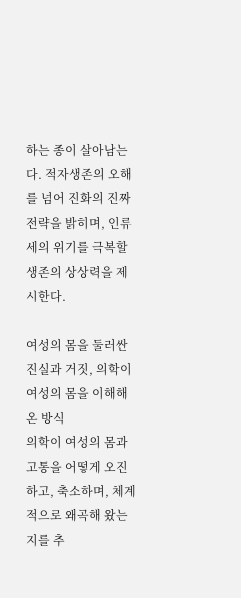하는 종이 살아남는다. 적자생존의 오해를 넘어 진화의 진짜 전략을 밝히며, 인류세의 위기를 극복할 생존의 상상력을 제시한다.

여성의 몸을 둘러싼 진실과 거짓, 의학이 여성의 몸을 이해해 온 방식
의학이 여성의 몸과 고통을 어떻게 오진하고, 축소하며, 체계적으로 왜곡해 왔는지를 추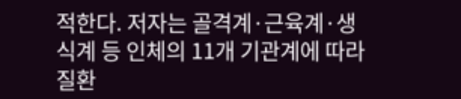적한다. 저자는 골격계·근육계·생식계 등 인체의 11개 기관계에 따라 질환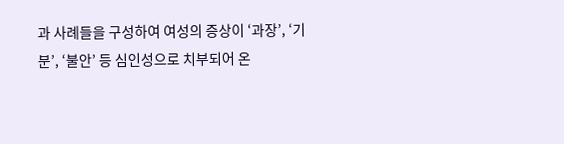과 사례들을 구성하여 여성의 증상이 ‘과장’, ‘기분’, ‘불안’ 등 심인성으로 치부되어 온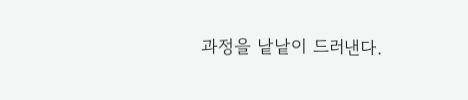과정을 낱낱이 드러낸다.